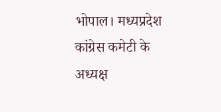भोपाल। मध्यप्रदेश कांग्रेस कमेटी के अध्यक्ष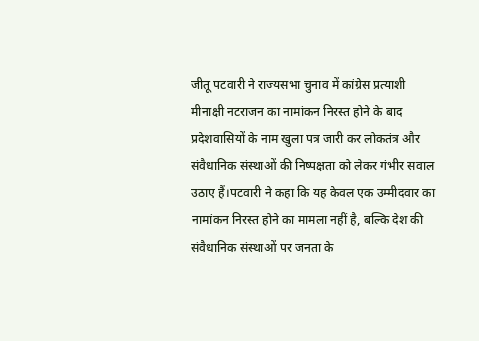जीतू पटवारी ने राज्यसभा चुनाव में कांग्रेस प्रत्याशी मीनाक्षी नटराजन का नामांकन निरस्त होने के बाद प्रदेशवासियों के नाम खुला पत्र जारी कर लोकतंत्र और संवैधानिक संस्थाओं की निष्पक्षता को लेकर गंभीर सवाल उठाए हैं।पटवारी ने कहा कि यह केवल एक उम्मीदवार का नामांकन निरस्त होने का मामला नहीं है, बल्कि देश की संवैधानिक संस्थाओं पर जनता के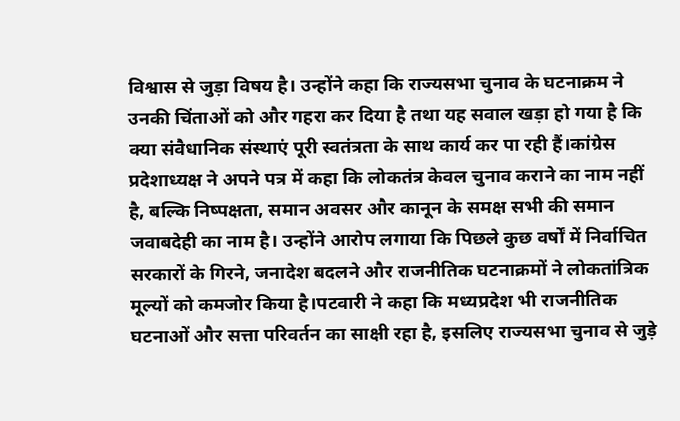विश्वास से जुड़ा विषय है। उन्होंने कहा कि राज्यसभा चुनाव के घटनाक्रम ने उनकी चिंताओं को और गहरा कर दिया है तथा यह सवाल खड़ा हो गया है कि क्या संवैधानिक संस्थाएं पूरी स्वतंत्रता के साथ कार्य कर पा रही हैं।कांग्रेस प्रदेशाध्यक्ष ने अपने पत्र में कहा कि लोकतंत्र केवल चुनाव कराने का नाम नहीं है, बल्कि निष्पक्षता, समान अवसर और कानून के समक्ष सभी की समान जवाबदेही का नाम है। उन्होंने आरोप लगाया कि पिछले कुछ वर्षों में निर्वाचित सरकारों के गिरने, जनादेश बदलने और राजनीतिक घटनाक्रमों ने लोकतांत्रिक मूल्यों को कमजोर किया है।पटवारी ने कहा कि मध्यप्रदेश भी राजनीतिक घटनाओं और सत्ता परिवर्तन का साक्षी रहा है, इसलिए राज्यसभा चुनाव से जुड़े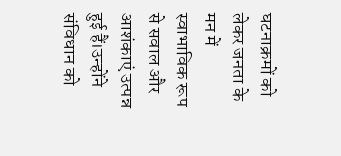घटनाक्रमों को लेकर जनता के मन में स्वाभाविक रूप से सवाल और आशंकाएं उत्पन्न हुई हैं।उन्होंने संविधान को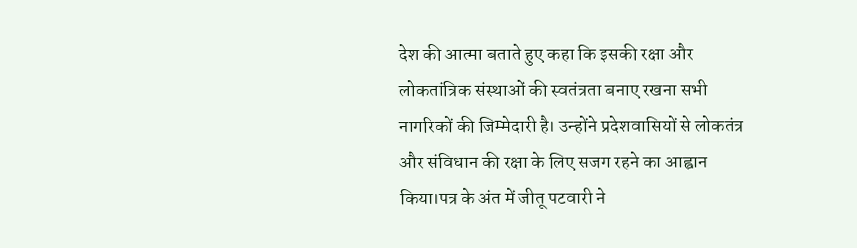देश की आत्मा बताते हुए कहा कि इसकी रक्षा और लोकतांत्रिक संस्थाओं की स्वतंत्रता बनाए रखना सभी नागरिकों की जिम्मेदारी है। उन्होंने प्रदेशवासियों से लोकतंत्र और संविधान की रक्षा के लिए सजग रहने का आह्वान किया।पत्र के अंत में जीतू पटवारी ने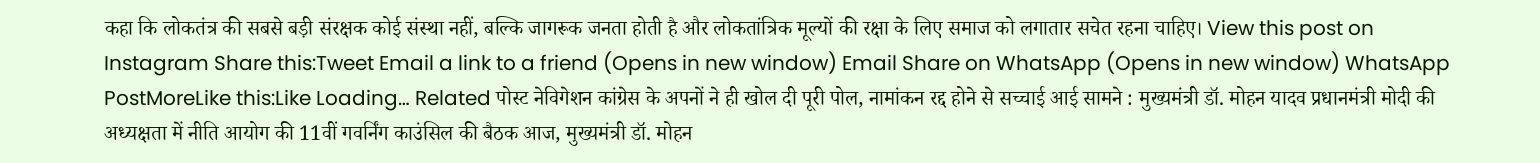कहा कि लोकतंत्र की सबसे बड़ी संरक्षक कोई संस्था नहीं, बल्कि जागरूक जनता होती है और लोकतांत्रिक मूल्यों की रक्षा के लिए समाज को लगातार सचेत रहना चाहिए। View this post on Instagram Share this:Tweet Email a link to a friend (Opens in new window) Email Share on WhatsApp (Opens in new window) WhatsApp PostMoreLike this:Like Loading… Related पोस्ट नेविगेशन कांग्रेस के अपनों ने ही खोल दी पूरी पोल, नामांकन रद्द होने से सच्चाई आई सामने : मुख्यमंत्री डॉ. मोहन यादव प्रधानमंत्री मोदी की अध्यक्षता में नीति आयोग की 11वीं गवर्निंग काउंसिल की बैठक आज, मुख्यमंत्री डॉ. मोहन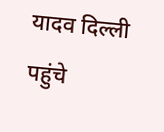यादव दिल्ली पहुंचे